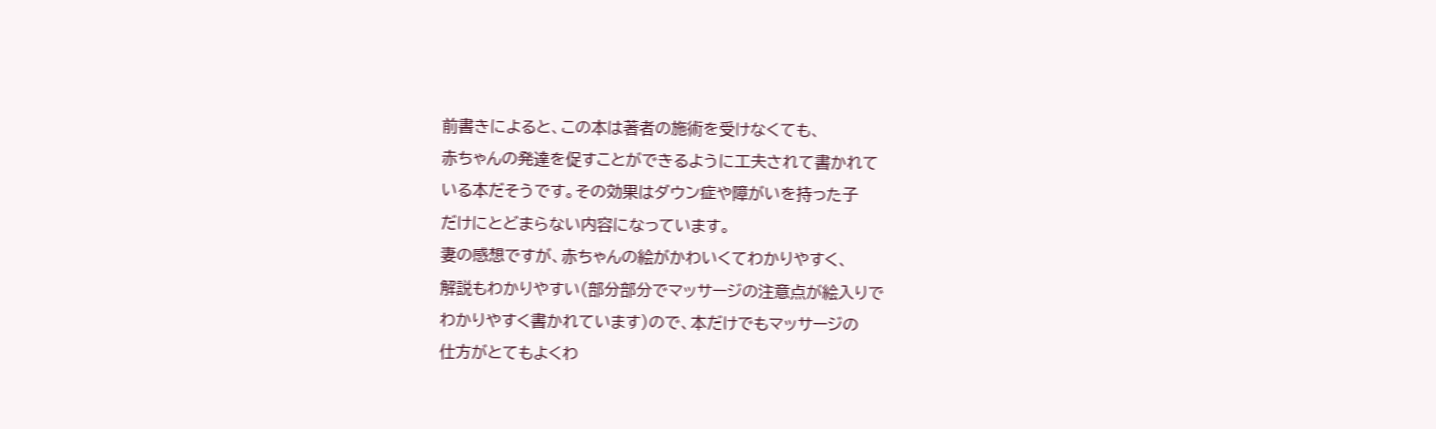前書きによると、この本は著者の施術を受けなくても、
赤ちゃんの発達を促すことができるように工夫されて書かれて
いる本だそうです。その効果はダウン症や障がいを持った子
だけにとどまらない内容になっています。
妻の感想ですが、赤ちゃんの絵がかわいくてわかりやすく、
解説もわかりやすい(部分部分でマッサージの注意点が絵入りで
わかりやすく書かれています)ので、本だけでもマッサージの
仕方がとてもよくわ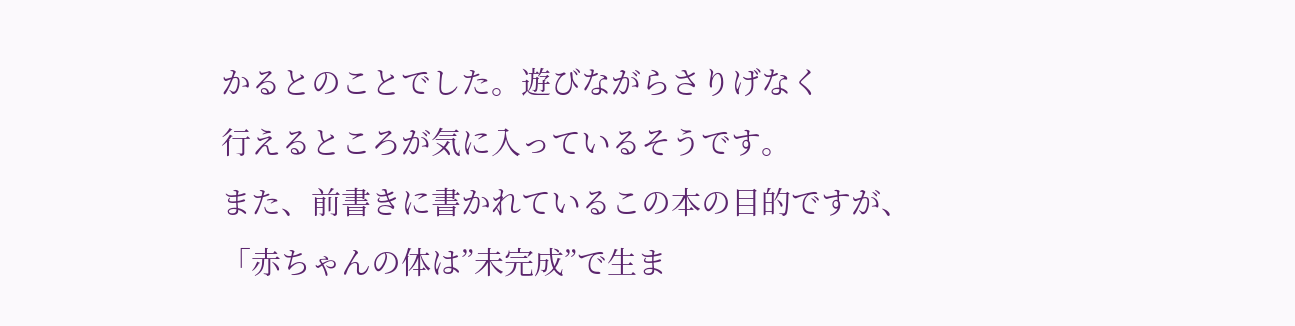かるとのことでした。遊びながらさりげなく
行えるところが気に入っているそうです。
また、前書きに書かれているこの本の目的ですが、
「赤ちゃんの体は”未完成”で生ま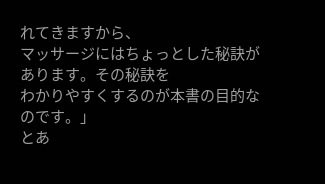れてきますから、
マッサージにはちょっとした秘訣があります。その秘訣を
わかりやすくするのが本書の目的なのです。」
とあ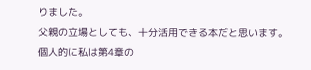りました。
父親の立場としても、十分活用できる本だと思います。
個人的に私は第4章の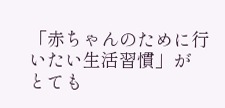「赤ちゃんのために行いたい生活習慣」が
とても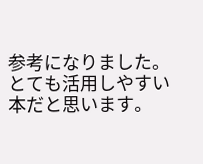参考になりました。とても活用しやすい本だと思います。